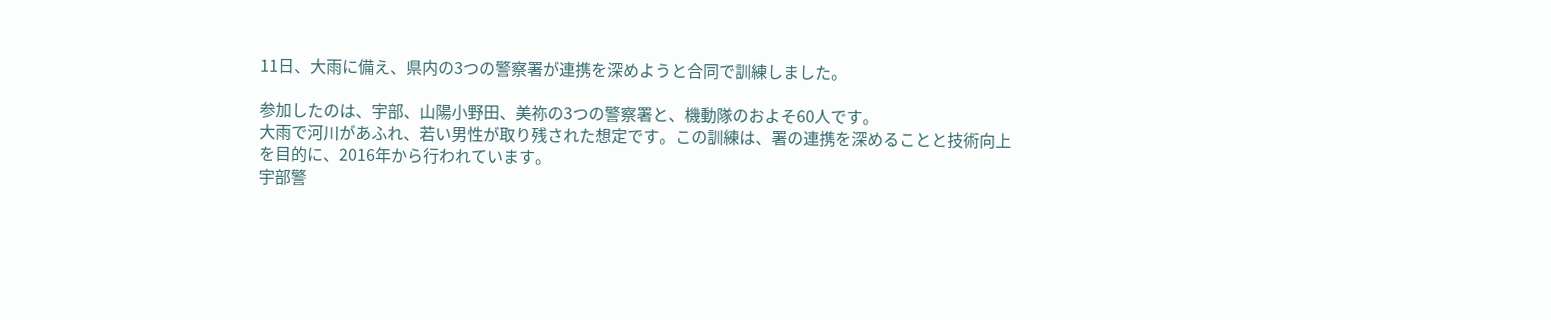11日、大雨に備え、県内の3つの警察署が連携を深めようと合同で訓練しました。

参加したのは、宇部、山陽小野田、美祢の3つの警察署と、機動隊のおよそ60人です。
大雨で河川があふれ、若い男性が取り残された想定です。この訓練は、署の連携を深めることと技術向上を目的に、2016年から行われています。
宇部警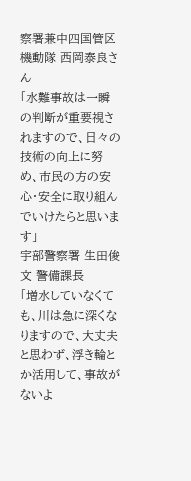察署兼中四国管区機動隊 西岡泰良さん
「水難事故は一瞬の判断が重要視されますので、日々の技術の向上に努め、市民の方の安心・安全に取り組んでいけたらと思います」
宇部警察署 生田俊文 警備課長
「増水していなくても、川は急に深くなりますので、大丈夫と思わず、浮き輪とか活用して、事故がないよ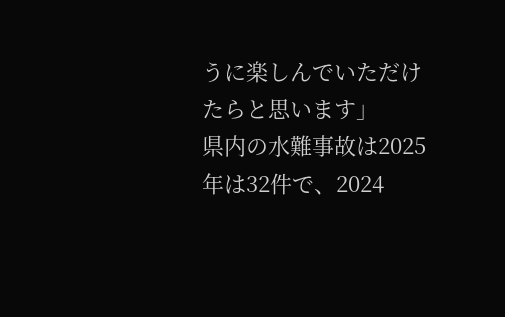うに楽しんでいただけたらと思います」
県内の水難事故は2025年は32件で、2024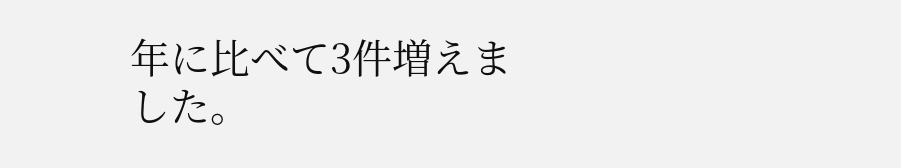年に比べて3件増えました。